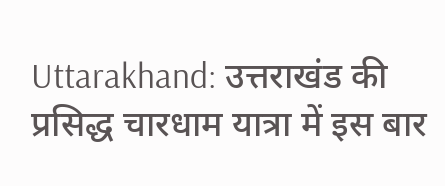Uttarakhand: उत्तराखंड की प्रसिद्ध चारधाम यात्रा में इस बार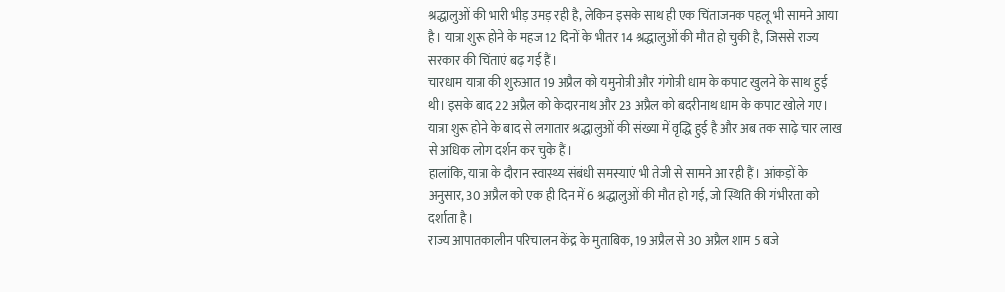श्रद्धालुओं की भारी भीड़ उमड़ रही है, लेकिन इसके साथ ही एक चिंताजनक पहलू भी सामने आया है। यात्रा शुरू होने के महज 12 दिनों के भीतर 14 श्रद्धालुओं की मौत हो चुकी है, जिससे राज्य सरकार की चिंताएं बढ़ गई हैं।
चारधाम यात्रा की शुरुआत 19 अप्रैल को यमुनोत्री और गंगोत्री धाम के कपाट खुलने के साथ हुई थी। इसके बाद 22 अप्रैल को केदारनाथ और 23 अप्रैल को बदरीनाथ धाम के कपाट खोले गए। यात्रा शुरू होने के बाद से लगातार श्रद्धालुओं की संख्या में वृद्धि हुई है और अब तक साढ़े चार लाख से अधिक लोग दर्शन कर चुके हैं।
हालांकि, यात्रा के दौरान स्वास्थ्य संबंधी समस्याएं भी तेजी से सामने आ रही हैं। आंकड़ों के अनुसार, 30 अप्रैल को एक ही दिन में 6 श्रद्धालुओं की मौत हो गई, जो स्थिति की गंभीरता को दर्शाता है।
राज्य आपातकालीन परिचालन केंद्र के मुताबिक, 19 अप्रैल से 30 अप्रैल शाम 5 बजे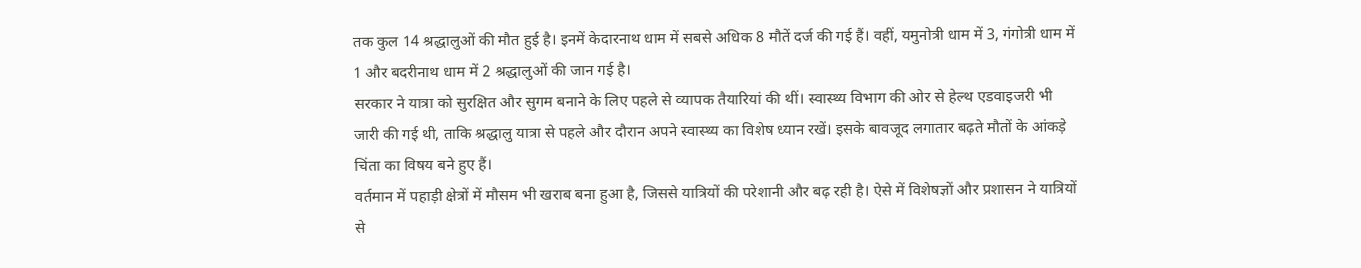तक कुल 14 श्रद्धालुओं की मौत हुई है। इनमें केदारनाथ धाम में सबसे अधिक 8 मौतें दर्ज की गई हैं। वहीं, यमुनोत्री धाम में 3, गंगोत्री धाम में 1 और बदरीनाथ धाम में 2 श्रद्धालुओं की जान गई है।
सरकार ने यात्रा को सुरक्षित और सुगम बनाने के लिए पहले से व्यापक तैयारियां की थीं। स्वास्थ्य विभाग की ओर से हेल्थ एडवाइजरी भी जारी की गई थी, ताकि श्रद्धालु यात्रा से पहले और दौरान अपने स्वास्थ्य का विशेष ध्यान रखें। इसके बावजूद लगातार बढ़ते मौतों के आंकड़े चिंता का विषय बने हुए हैं।
वर्तमान में पहाड़ी क्षेत्रों में मौसम भी खराब बना हुआ है, जिससे यात्रियों की परेशानी और बढ़ रही है। ऐसे में विशेषज्ञों और प्रशासन ने यात्रियों से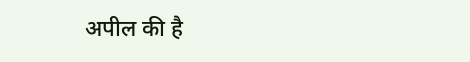अपील की है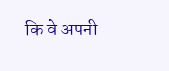कि वे अपनी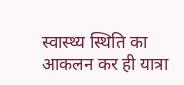स्वास्थ्य स्थिति का आकलन कर ही यात्रा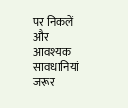पर निकलें और आवश्यक सावधानियां जरूर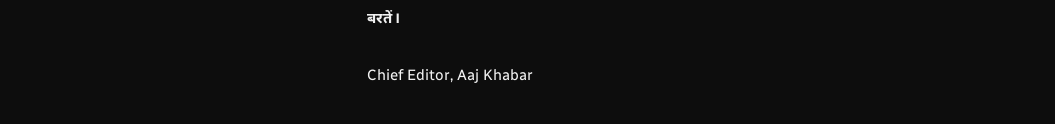बरतें।

Chief Editor, Aaj Khabar